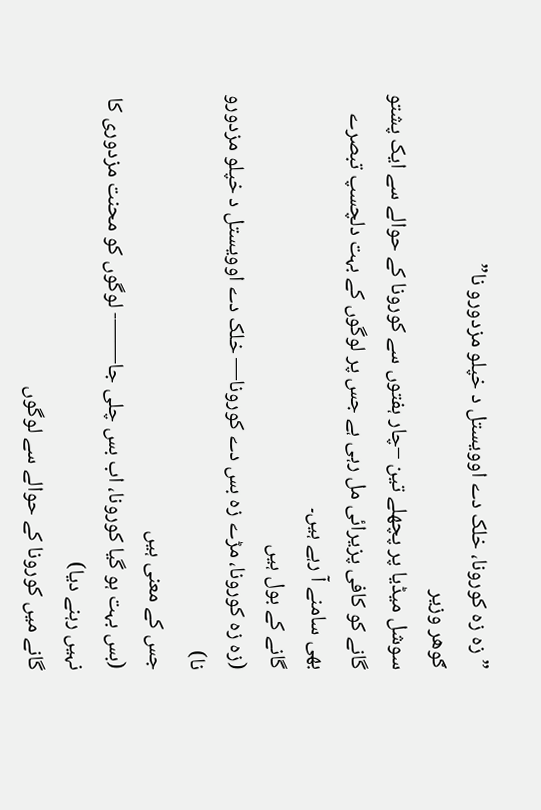”زہ زہ کورونا، خلک دے اوویستل د خپلو مزدورو نا”
ګوهر وزير
سوشل میڈیا پر پچھلے تین –چار ہفتوں سے کورونا کے حوالے سے ایک پشتو گانے کو کافی پزیرائی مل رہی ہے جس پر لوگوں کے بہت دلچسپ تبصرے بھی سامنے آ رہے ہیں۔
گانے کے بول ہیں
(زہ زہ کورونا، مڑے زہ بس دے کورونا— خلک دے اوویستل د خپلو مزدورو نا)
جس کے معنی ہیں
(بس بہت ہو گیا کورونا، اب بس چلی جا——- لوگوں کو محنت مزدوری کا نہیں رہنے دیا)
گانے میں کورونا کے حوالے سے لوگوں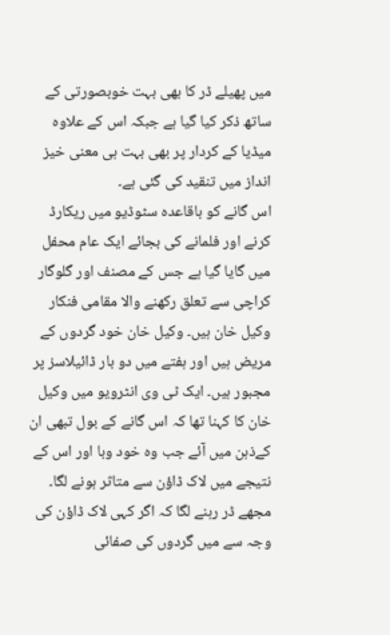میں پھیلے ڈر کا بھی بہت خوبصورتی کے ساتھ ذکر کیا گیا ہے جبکہ اس کے علاوہ میڈیا کے کردار پر بھی بہت ہی معنی خیز انداز میں تنقید کی گئی ہے۔
اس گانے کو باقاعدہ سٹوڈیو میں ریکارڈ کرنے اور فلمانے کی بجائے ایک عام محفل میں گایا گیا ہے جس کے مصنف اور گلوگار کراچی سے تعلق رکھنے والا مقامی فنکار وکیل خان ہیں۔ وکیل خان خود گردوں کے مریض ہیں اور ہفتے میں دو بار ڈائیلاسز پر مجبور ہیں۔ ایک ٹی وی انٹرویو میں وکیل خان کا کہنا تھا کہ اس گانے کے بول تبھی ان کےذہن میں آئے جب وہ خود وبا اور اس کے نتیجے میں لاک ڈاؤن سے متاثر ہونے لگا۔ مجھے ڈر رہنے لگا کہ اگر کہی لاک ڈاؤن کی وجہ سے میں گردوں کی صفائی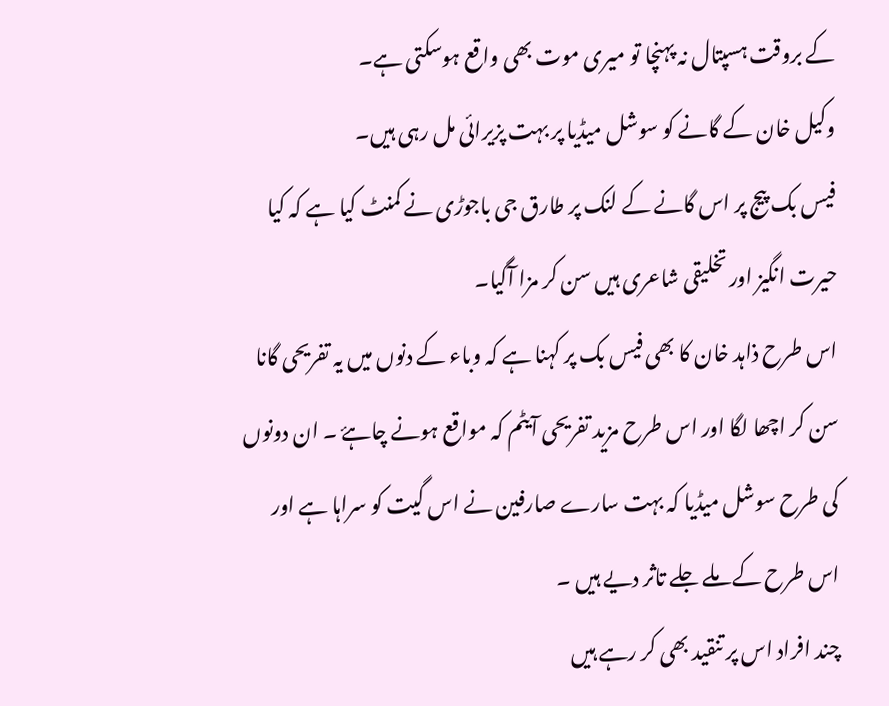کے بروقت ہسپتال نہ پہنچا تو میری موت بھی واقع ہوسکتی ہے۔
وکیل خان کے گانے کو سوشل میڈیا پر بہت پزیرائی مل رہی ہیں۔
فیس بک پیج پر اس گانے کے لنک پر طارق جی باجوڑی نے کمنٹ کیا ہے کہ کیا حیرت انگیز اور تخلیقی شاعری ہیں سن کر مزا آگیا۔
اس طرح ذاہد خان کا بھی فیس بک پر کہنا ہے کہ وباء کے دنوں میں یہ تفریحی گانا سن کر اچھا لگا اور اس طرح مزید تفریحی آیٹم کہ مواقع ہونے چاہۓ ۔ ان دونوں کی طرح سوشل میڈیا کہ بہت سارے صارفین نے اس گیت کو سراہا ہے اور اس طرح کے ملے جلے تاثر دیے ہیں ۔
چند افراد اس پر تنقید بھی کر رہے ہیں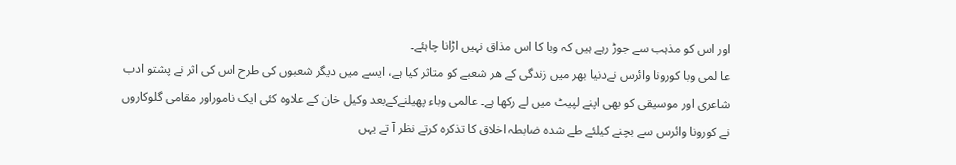اور اس کو مذہب سے جوڑ رہے ہیں کہ وبا کا اس مذاق نہیں اڑانا چاہئے۔
عا لمی وبا کورونا وائرس نےدنیا بھر میں زندگی کے ھر شعبے کو متاثر کیا ہے، ایسے میں دیگر شعبوں کی طرح اس کی اثر نے پشتو ادب شاعری اور موسیقی کو بھی اپنے لپیٹ میں لے رکھا ہے۔ عالمی وباء پھیلنےکےبعد وکیل خان کے علاوہ کئی ایک ناموراور مقامی گلوکاروں نے کورونا وائرس سے بچنے کیلئے طے شدہ ضابطہ اخلاق کا تذکرہ کرتے نظر آ تے یہں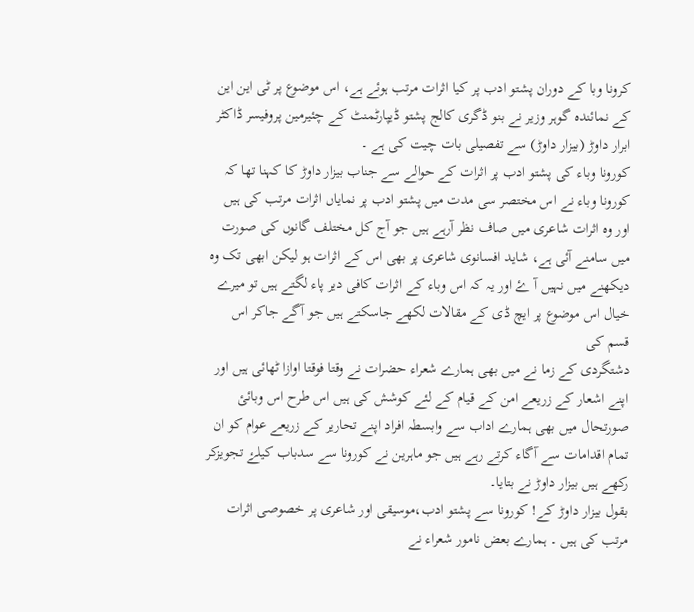کرونا وبا کے دوران پشتو ادب پر کیا اثرات مرتب ہوئے ہے، اس موضوع پر ٹی این این کے نمائندہ گوہر وزیر نے بنو ڈگری کالج پشتو ڈیپارٹمنٹ کے چئیرمین پروفیسر ڈاکٹر ابرار داوڑ (بیزار داوڑ) سے تفصیلی بات چیت کی ہے ۔
کورونا وباء کی پشتو ادب پر اثرات کے حوالے سے جناب بیزار داوڑ کا کہنا تھا کہ کورونا وباء نے اس مختصر سی مدت میں پشتو ادب پر نمایاں اثرات مرتب کی ہیں اور وہ اثرات شاعری میں صاف نظر آرہے ہیں جو آج کل مختلف گانوں کی صورت میں سامنے آئی ہے، شاید افسانوی شاعری پر بھی اس کے اثرات ہو لیکن ابھی تک وہ دیکھنے میں نہیں آ ۓ اور یہ کہ اس وباء کے اثرات کافی دیر پاء لگتے ہیں تو میرے خیال اس موضوع پر ایچ ڈی کے مقالات لکھے جاسکتے ہیں جو آگے جاکر اس قسم کی
دشتگردی کے زما نے میں بھی ہمارے شعراء حضرات نے وقتا فوقتا اوازا ٹھائی ہیں اور اپنے اشعار کے زریعے امن کے قیام کے لئے کوشش کی ہیں اس طرح اس وبائئ صورتحال میں بھی ہمارے اداب سے وابسطہ افراد اپنے تحاریر کے زریعے عوام کو ان تمام اقدامات سے آگاء کرتے رہے ہیں جو ماہرین نے کورونا سے سدباب کیلۓ تجویزکر رکھے ہیں بیزار داوڑ نے بتایا۔
بقول بیزار داوڑ کے! کورونا سے پشتو ادب،موسیقی اور شاعری پر خصوصی اثرات مرتب کی ہیں ۔ ہمارے بعض نامور شعراء نے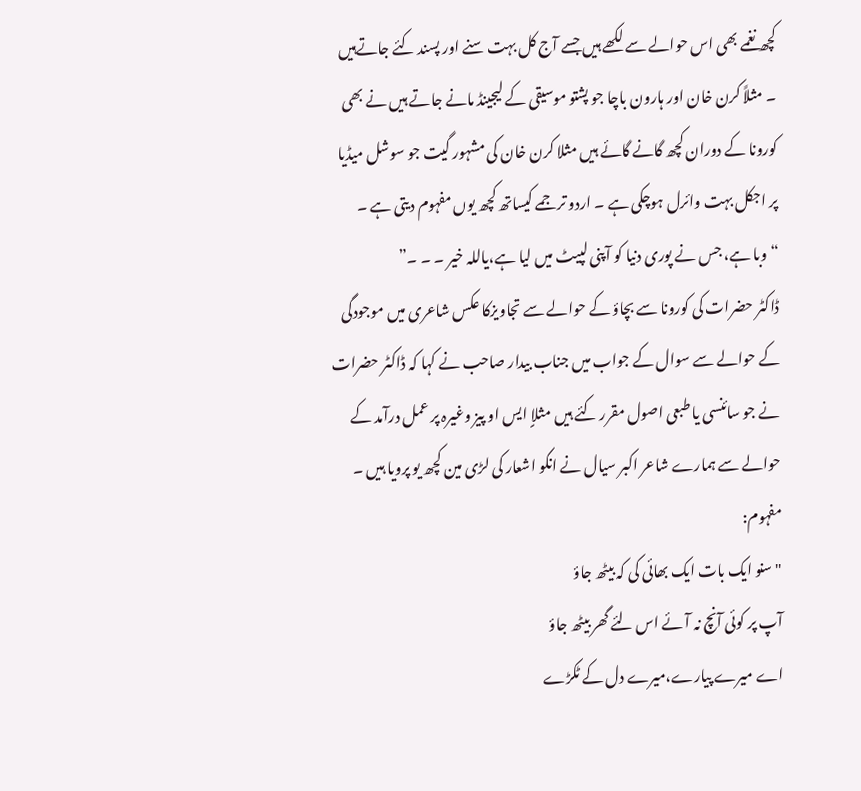کچھ نغمے بھی اس حوالے سے لکھے ہیں جسے آج کل بہت سنے اور پسند کئے جاتےہیں ۔ مثلاً کرن خان اور ہارون باچا جو پشتو موسیقی کے لیجینڈ مانے جاتے ہیں نے بھی کورونا کے دوران کچھ گانے گائے ہیں مثلا کرن خان کی مشہور گیت جو سوشل میڈیا پر اجکل بہت وائرل ہوچکی ہے ۔ اردو ترجمے کیساتھ کچھ یوں مفہوم دیتی ہے ۔
“وبا ہے، جس نے پوری دنیا کو آپنی لپیٹ میں لیا ہے،یاللہ خیر ۔ ۔ ۔”
ڈاکٹر حضرات کی کورونا سے بچاؤ کے حوالے سے تجاویزکا عکس شاعری میں موجودگی کے حوالے سے سوال کے جواب میں جناب بیدار صاحب نے کہا کہ ڈاکٹر حضرات نے جو سائنسی یا طبعی اصول مقرر کئے ہیں مثلاٍ ایس او پیز وغیرہ پر عمل درآمد کے حوالے سے ہمارے شاعر اکبر سیال نے انکو اشعار کی لڑی مین کچھ یو پرویا ہیں ۔
مفہوم:
"سنو ایک بات ایک بھائی کی کہ بیٹھ جاؤ
آپ پر کوئی آنچ نہ آئے اس لئے گھر بیٹھ جاؤ
اے میرے پیارے،میرے دل کے ٹکڑے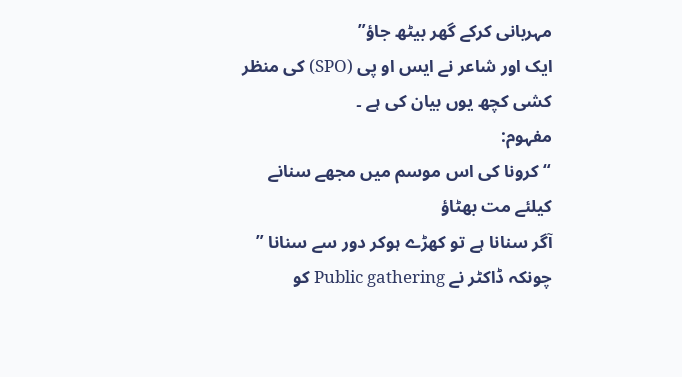مہربانی کرکے گھر بیٹھ جاؤ”
ایک اور شاعر نے ایس او پی (SPO) کی منظر کشی کچھ یوں بیان کی ہے ۔
مفہوم:
“کرونا کی اس موسم میں مجھے سنانے کیلئے مت بھٹاؤ
آگر سنانا ہے تو کھڑے ہوکر دور سے سنانا ”
چونکہ ڈاکٹر نے Public gathering کو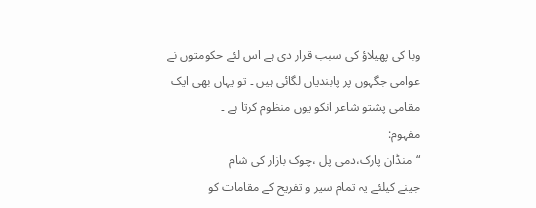وبا کی پھیلاؤ کی سبب قرار دی ہے اس لئے حکومتوں نے عوامی جگہوں پر پابندیاں لگائی ہیں ۔ تو یہاں بھی ایک مقامی پشتو شاعر انکو یوں منظوم کرتا ہے ۔
مفہوم:
“منڈان پارک،دمی پل ،چوک بازار کی شام
جینے کیلئے یہ تمام سیر و تفریح کے مقامات کو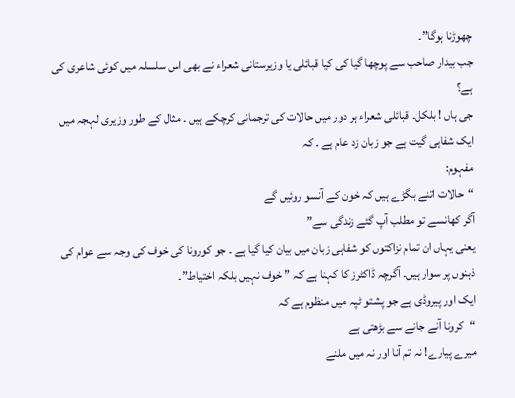چھوڑنا ہوگا”۔
جب بیدار صاحب سے پوچھا گیا کی کیا قبائلی یا وزیرستانی شعراء نے بھی اس سلسلہ میں کوئی شاعری کی ہے؟
جی ہاں ! بلکل۔ قبائلی شعراء ہر دور میں حالات کی ترجمانی کرچکے ہیں ۔ مثال کے طور وزیری لہجہ میں ایک شفاہی گیت ہے جو زبان زد عام ہے ۔ کہ
مفہوم:
“حالات اتنے بگڑے ہیں کہ خون کے آنسو روئیں گے
آگر کھانسے تو مطلب آپ گئے زندگی سے”
یعنی یہاں ان تمام نزاکتوں کو شفاہی زبان میں بیان کیا گیا ہے ۔ جو کورونا کی خوف کی وجہ سے عوام کی ذہنوں پر سوار ہیں۔ آگرچہ ڈاکٹرز کا کہنا ہے کہ ” خوف نہیں بلکہ اختیاط”۔
ایک اور پیروڈی ہے جو پشتو ٹپہ میں منظوم ہے کہ
“کرونا آنے جانے سے بڑھتی ہے
میرے پیارے! نہ تم آنا اور نہ میں ملنے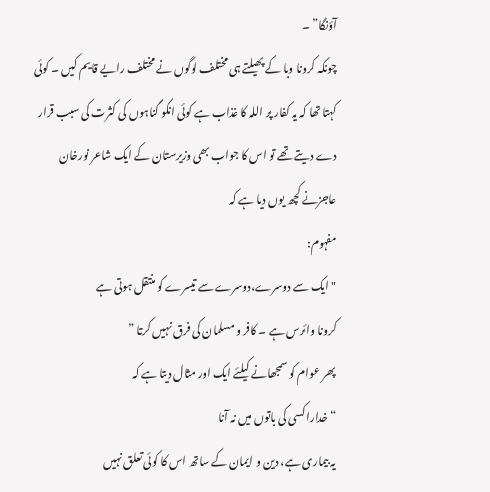آؤنگا” ۔
چونکہ کرونا وبا کے پھیلتے ہی مختلف لوگوں نے مختلف رایے قایم کیں ۔ کوئی کہتا تھا کہ یہ کفار پر اللہ کا غذاب ہے کوئی انکو گناہوں کی کثرت کی سبب قرار دے دیتے تھے تو اس کا جواب بھی وزیرستان کے ایک شاعر نورخان عاجزنے کچھ یوں دیا ہے کہ
مفہوم:
"ایک سے دوسرے،دوسرے سے تیسرے کو منتقل ہوتی ہے
کرونا وائرس ہے ۔ کافر و مسلمان کی فرق نہیں کرتا ”
پھر عوام کو سمجھانے کیلئے ایک اور مثال دیتا ہے کہ
“خدارا کسی کی باتوں میں نہ آنا
یہ بیماری ہے، دین و ایمان کے ساتھ اس کا کوئی تعلق نہیں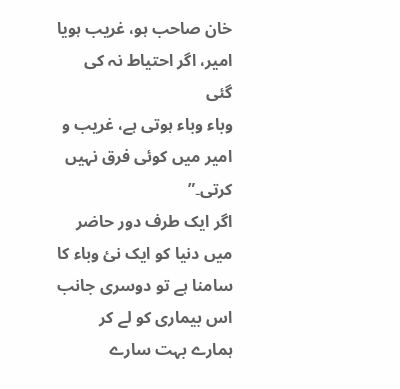خان صاحب ہو، غریب ہویا امیر، اگر احتیاط نہ کی گئی
وباء وباء ہوتی ہے، غریب و امیر میں کوئی فرق نہیں کرتی۔”
اگر ایک طرف دور حاضر میں دنیا کو ایک نئ وباء کا سامنا ہے تو دوسری جانب اس بیماری کو لے کر ہمارے بہت سارے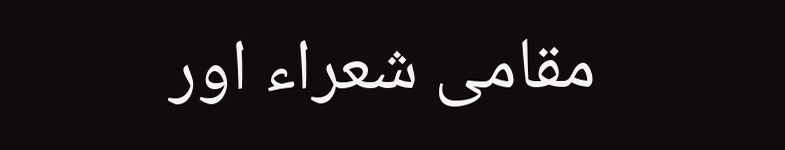مقامی شعراء اور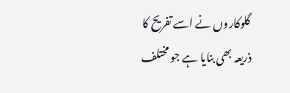گلوکاروں نے اسے تفریح کا ذریعہ بھی بنایا ہے جو مختلف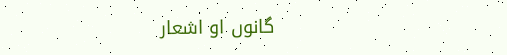گانوں او اشعار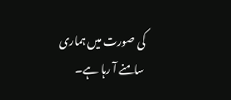کی صورت میں ہماری سامنے آ رہا ہے۔